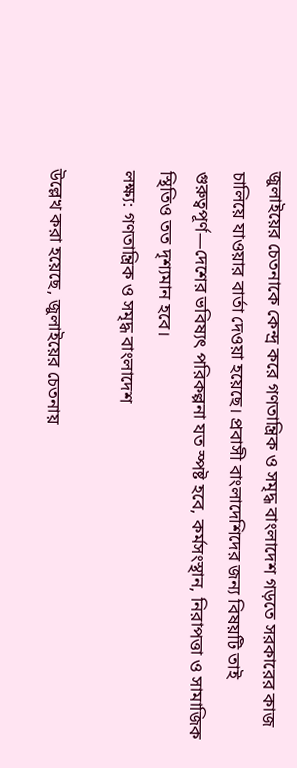জুলাইয়ের চেতনাকে কেন্দ্র করে গণতান্ত্রিক ও সমৃদ্ধ বাংলাদেশ গড়তে সরকারের কাজ চালিয়ে যাওয়ার বার্তা দেওয়া হয়েছে। প্রবাসী বাংলাদেশিদের জন্য বিষয়টি তাই গুরুত্বপূর্ণ—দেশের ভবিষ্যৎ পরিকল্পনা যত স্পষ্ট হবে, কর্মসংস্থান, নিরাপত্তা ও সামাজিক স্থিতিও তত দৃশ্যমান হবে।
লক্ষ্য: গণতান্ত্রিক ও সমৃদ্ধ বাংলাদেশ

উল্লেখ করা হয়েছে, জুলাইয়ের চেতনায়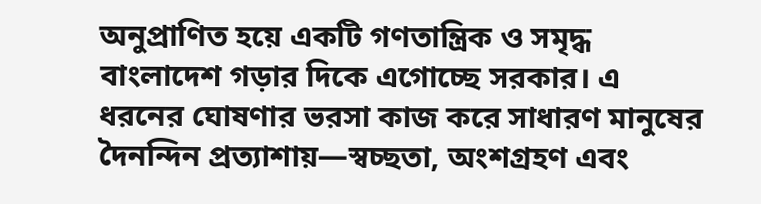অনুপ্রাণিত হয়ে একটি গণতান্ত্রিক ও সমৃদ্ধ বাংলাদেশ গড়ার দিকে এগোচ্ছে সরকার। এ ধরনের ঘোষণার ভরসা কাজ করে সাধারণ মানুষের দৈনন্দিন প্রত্যাশায়—স্বচ্ছতা, অংশগ্রহণ এবং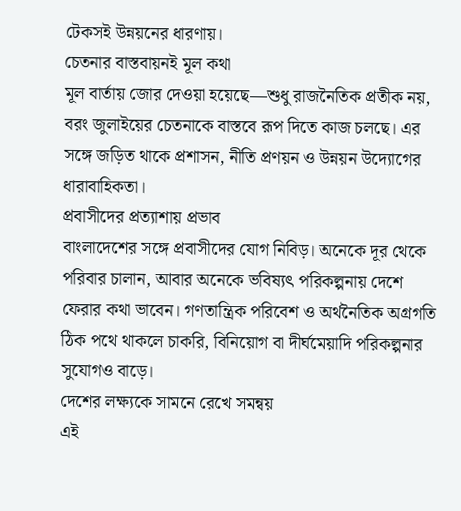টেকসই উন্নয়নের ধারণায়।
চেতনার বাস্তবায়নই মূল কথা
মূল বার্তায় জোর দেওয়া হয়েছে—শুধু রাজনৈতিক প্রতীক নয়, বরং জুলাইয়ের চেতনাকে বাস্তবে রূপ দিতে কাজ চলছে। এর সঙ্গে জড়িত থাকে প্রশাসন, নীতি প্রণয়ন ও উন্নয়ন উদ্যোগের ধারাবাহিকতা।
প্রবাসীদের প্রত্যাশায় প্রভাব
বাংলাদেশের সঙ্গে প্রবাসীদের যোগ নিবিড়। অনেকে দূর থেকে পরিবার চালান, আবার অনেকে ভবিষ্যৎ পরিকল্পনায় দেশে ফেরার কথা ভাবেন। গণতান্ত্রিক পরিবেশ ও অর্থনৈতিক অগ্রগতি ঠিক পথে থাকলে চাকরি, বিনিয়োগ বা দীর্ঘমেয়াদি পরিকল্পনার সুযোগও বাড়ে।
দেশের লক্ষ্যকে সামনে রেখে সমন্বয়
এই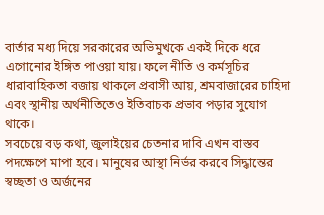বার্তার মধ্য দিয়ে সরকারের অভিমুখকে একই দিকে ধরে এগোনোর ইঙ্গিত পাওয়া যায়। ফলে নীতি ও কর্মসূচির ধারাবাহিকতা বজায় থাকলে প্রবাসী আয়, শ্রমবাজারের চাহিদা এবং স্থানীয় অর্থনীতিতেও ইতিবাচক প্রভাব পড়ার সুযোগ থাকে।
সবচেয়ে বড় কথা, জুলাইয়ের চেতনার দাবি এখন বাস্তব পদক্ষেপে মাপা হবে। মানুষের আস্থা নির্ভর করবে সিদ্ধান্তের স্বচ্ছতা ও অর্জনের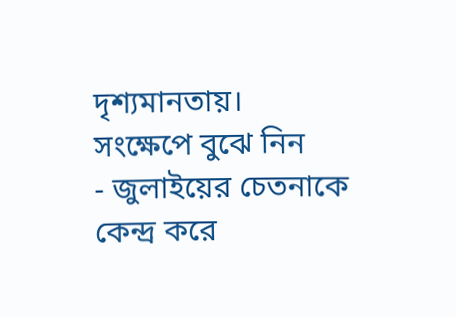দৃশ্যমানতায়।
সংক্ষেপে বুঝে নিন
- জুলাইয়ের চেতনাকে কেন্দ্র করে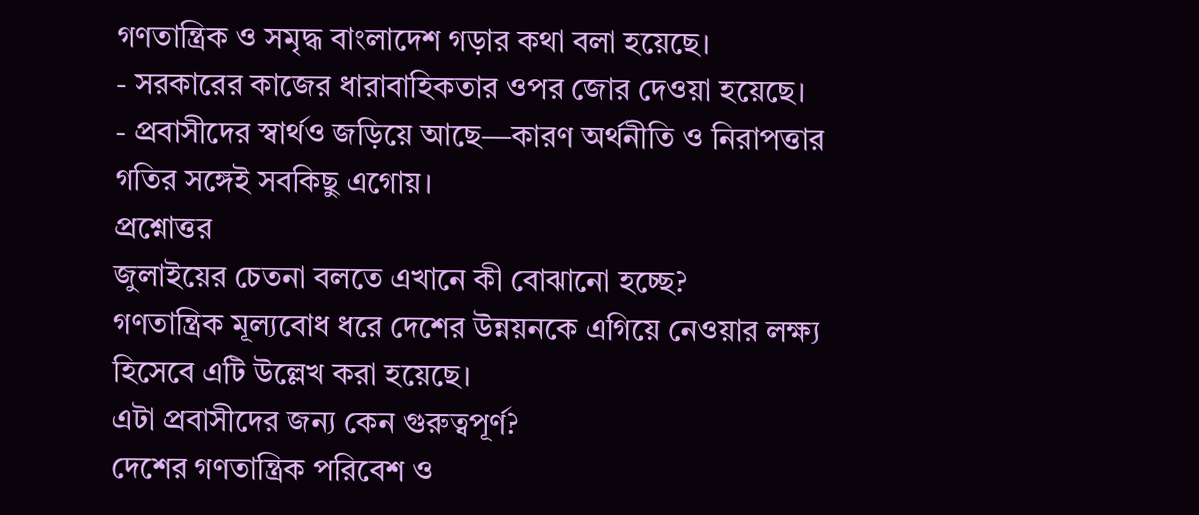গণতান্ত্রিক ও সমৃদ্ধ বাংলাদেশ গড়ার কথা বলা হয়েছে।
- সরকারের কাজের ধারাবাহিকতার ওপর জোর দেওয়া হয়েছে।
- প্রবাসীদের স্বার্থও জড়িয়ে আছে—কারণ অর্থনীতি ও নিরাপত্তার গতির সঙ্গেই সবকিছু এগোয়।
প্রশ্নোত্তর
জুলাইয়ের চেতনা বলতে এখানে কী বোঝানো হচ্ছে?
গণতান্ত্রিক মূল্যবোধ ধরে দেশের উন্নয়নকে এগিয়ে নেওয়ার লক্ষ্য হিসেবে এটি উল্লেখ করা হয়েছে।
এটা প্রবাসীদের জন্য কেন গুরুত্বপূর্ণ?
দেশের গণতান্ত্রিক পরিবেশ ও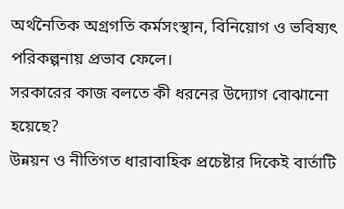অর্থনৈতিক অগ্রগতি কর্মসংস্থান, বিনিয়োগ ও ভবিষ্যৎ পরিকল্পনায় প্রভাব ফেলে।
সরকারের কাজ বলতে কী ধরনের উদ্যোগ বোঝানো হয়েছে?
উন্নয়ন ও নীতিগত ধারাবাহিক প্রচেষ্টার দিকেই বার্তাটি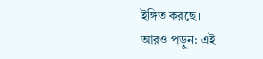ইঙ্গিত করছে।
আরও পড়ুন: এই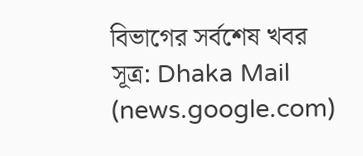বিভাগের সর্বশেষ খবর
সূত্র: Dhaka Mail (news.google.com)